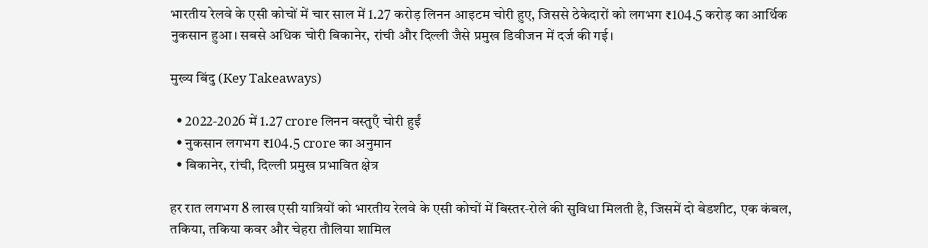भारतीय रेलवे के एसी कोचों में चार साल में 1.27 करोड़ लिनन आइटम चोरी हुए, जिससे ठेकेदारों को लगभग ₹104.5 करोड़ का आर्थिक नुकसान हुआ। सबसे अधिक चोरी बिकानेर, रांची और दिल्ली जैसे प्रमुख डिवीजन में दर्ज की गई।

मुख्य बिंदु (Key Takeaways)

  • 2022‑2026 में 1.27 crore लिनन वस्तुएँ चोरी हुईं
  • नुकसान लगभग ₹104.5 crore का अनुमान
  • बिकानेर, रांची, दिल्ली प्रमुख प्रभावित क्षेत्र

हर रात लगभग 8 लाख एसी यात्रियों को भारतीय रेलवे के एसी कोचों में बिस्तर‑रोले की सुविधा मिलती है, जिसमें दो बेडशीट, एक कंबल, तकिया, तकिया कवर और चेहरा तौलिया शामिल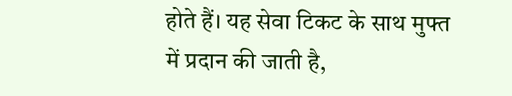होते हैं। यह सेवा टिकट के साथ मुफ्त में प्रदान की जाती है,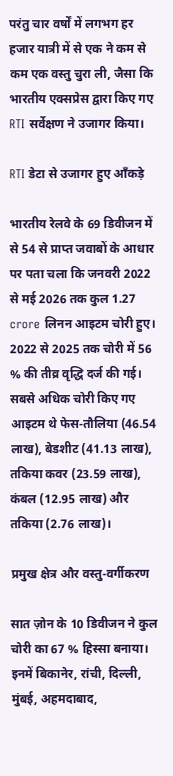परंतु चार वर्षों में लगभग हर हजार यात्री में से एक ने कम से कम एक वस्तु चुरा ली, जैसा कि भारतीय एक्सप्रेस द्वारा किए गए RTI सर्वेक्षण ने उजागर किया।

RTI डेटा से उजागर हुए आँकड़े

भारतीय रेलवे के 69 डिवीजन में से 54 से प्राप्त जवाबों के आधार पर पता चला कि जनवरी 2022 से मई 2026 तक कुल 1.27 crore लिनन आइटम चोरी हुए। 2022 से 2025 तक चोरी में 56 % की तीव्र वृद्धि दर्ज की गई। सबसे अधिक चोरी किए गए आइटम थे फेस‑तौलिया (46.54 लाख), बेडशीट (41.13 लाख), तकिया कवर (23.59 लाख), कंबल (12.95 लाख) और तकिया (2.76 लाख)।

प्रमुख क्षेत्र और वस्तु‑वर्गीकरण

सात ज़ोन के 10 डिवीजन ने कुल चोरी का 67 % हिस्सा बनाया। इनमें बिकानेर, रांची, दिल्ली, मुंबई, अहमदाबाद,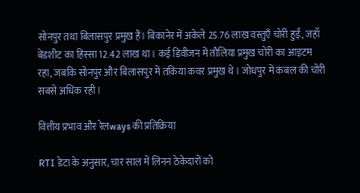सोनपुर तथा बिलासपुर प्रमुख हैं। बिकानेर में अकेले 25.76 लाख वस्तुएँ चोरी हुईं, जहाँ बेडशीट का हिस्सा 12.42 लाख था। कई डिवीजन में तौलिया प्रमुख चोरी का आइटम रहा, जबकि सोनपुर और बिलासपुर में तकिया कवर प्रमुख थे। जोधपुर में कंबल की चोरी सबसे अधिक रही।

वित्तीय प्रभाव और रेलways की प्रतिक्रिया

RTI डेटा के अनुसार, चार साल में लिनन ठेकेदारों को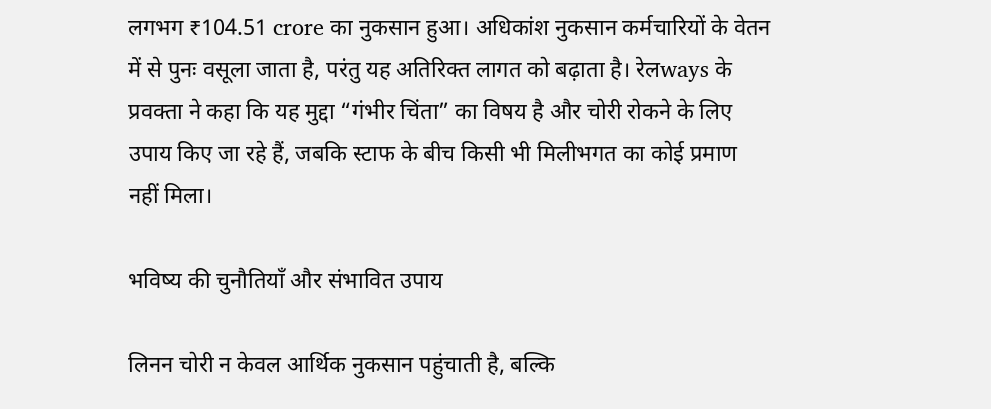लगभग ₹104.51 crore का नुकसान हुआ। अधिकांश नुकसान कर्मचारियों के वेतन में से पुनः वसूला जाता है, परंतु यह अतिरिक्त लागत को बढ़ाता है। रेलways के प्रवक्ता ने कहा कि यह मुद्दा “गंभीर चिंता” का विषय है और चोरी रोकने के लिए उपाय किए जा रहे हैं, जबकि स्टाफ के बीच किसी भी मिलीभगत का कोई प्रमाण नहीं मिला।

भविष्य की चुनौतियाँ और संभावित उपाय

लिनन चोरी न केवल आर्थिक नुकसान पहुंचाती है, बल्कि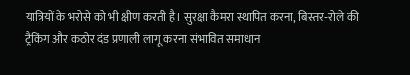यात्रियों के भरोसे को भी क्षीण करती है। सुरक्षा कैमरा स्थापित करना, बिस्तर‑रोले की ट्रैकिंग और कठोर दंड प्रणाली लागू करना संभावित समाधान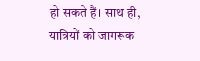हो सकते हैं। साथ ही, यात्रियों को जागरूक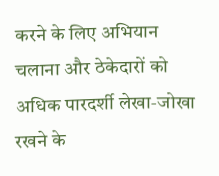करने के लिए अभियान चलाना और ठेकेदारों को अधिक पारदर्शी लेखा‑जोखा रखने के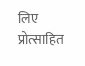लिए प्रोत्साहित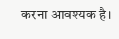करना आवश्यक है।